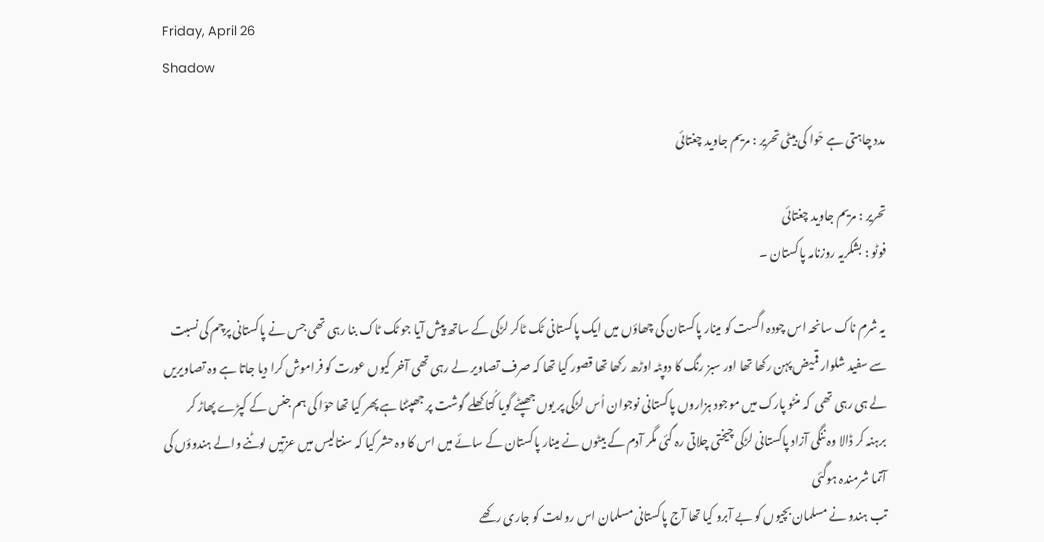Friday, April 26
Shadow

مدد چاہتی ہے حّوا کی بیٹی تحریر : مریم جاوید چغتائی

تحریر : مریم جاوید چغتائی
فوٹو : بشکریہ روزنامہ پاکستان ۔

یہ شرم ناک سانحہ اس چودہ اگست کو مینار پاکستان کی چھاؤں میں ایک پاکستانی ٹک ٹاکر لڑکی کے ساتھ پیش آیا جو ٹک ٹاک بنا رہی تھی جس نے پاکستانی پرچم کی نسبت سے سفید شلوار قمیض پہن رکھا تھا اور سبز رنگ کا دوپٹہ اوڑھ رکھا تھا قصور کیا تھا کہ صرف تصاویر لے رہی تھی آخر کیوں عورت کو فراموش کرا دیا جاتا ہے وہ تصاویریں لے ہی رہی تھی  کہ منٹو پارک میں موجود ہزاروں پاکستانی نوجوان اُس لڑکی پر یوں جھپٹے گویا کُتا کھلے گوشت پر جھپٹنا ہے پھر کیا تھا حوّا کی ہم جنس کے کپڑے پھاڑ کر برہنہ کر ڈالا وہ ننگی آزاد پاکستانی لڑکی چیختی چلاتی رہ گئی مگر آدم کے بیٹوں نے مینار پاکستان کے سائے میں اس کا وہ حشر کیا کہ سنتالیس میں عزتیں لوٹنے والے ہندوؤں کی آتما شرمندہ ہوگئی
تب ہندو نے مسلمان بچیوں کو بے آبرو کیا تھا آج پاکستانی مسلمان اس روایت کو جاری رکھے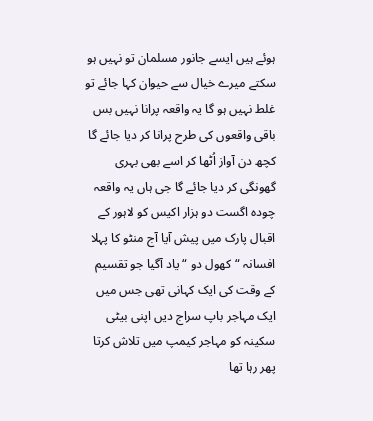ہوئے ہیں ایسے جانور مسلمان تو نہیں ہو سکتے میرے خیال سے حیوان کہا جائے تو غلط نہیں ہو گا یہ واقعہ پرانا نہیں بس باقی واقعوں کی طرح پرانا کر دیا جائے گا کچھ دن آواز اُٹھا کر اسے بھی بہری گھونگی کر دیا جائے گا جی ہاں یہ واقعہ چودہ اگست دو ہزار اکیس کو لاہور کے اقبال پارک میں پیش آیا آج منٹو کا پہلا افسانہ “کھول دو “ یاد آگیا جو تقسیم کے وقت کی ایک کہانی تھی جس میں ایک مہاجر باپ سراج دیں اپنی بیٹی سکینہ کو مہاجر کیمپ میں تلاش کرتا پھر رہا تھا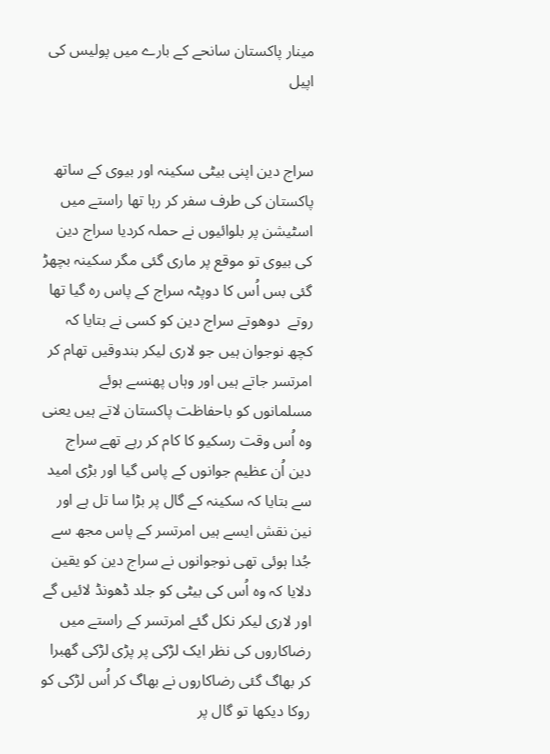مینار پاکستان سانحے کے بارے میں پولیس کی اپیل


سراج دین اپنی بیٹی سکینہ اور بیوی کے ساتھ پاکستان کی طرف سفر کر رہا تھا راستے میں اسٹیشن پر بلوائیوں نے حملہ کردیا سراج دین کی بیوی تو موقع پر ماری گئی مگر سکینہ بچھڑ گئی بس اُس کا دوپٹہ سراج کے پاس رہ گیا تھا روتے  دوھوتے سراج دین کو کسی نے بتایا کہ کچھ نوجوان ہیں جو لاری لیکر بندوقیں تھام کر امرتسر جاتے ہیں اور وہاں پھنسے ہوئے مسلمانوں کو باحفاظت پاکستان لاتے ہیں یعنی وہ اُس وقت رسکیو کا کام کر رہے تھے سراج دین اُن عظیم جوانوں کے پاس گیا اور بڑی امید سے بتایا کہ سکینہ کے گال پر بڑا سا تل ہے اور نین نقش ایسے ہیں امرتسر کے پاس مجھ سے جُدا ہوئی تھی نوجوانوں نے سراج دین کو یقین دلایا کہ وہ اُس کی بیٹی کو جلد ڈھونڈ لائیں گے اور لاری لیکر نکل گئے امرتسر کے راستے میں رضاکاروں کی نظر ایک لڑکی پر پڑی لڑکی گھبرا کر بھاگ گئی رضاکاروں نے بھاگ کر اُس لڑکی کو روکا دیکھا تو گال پر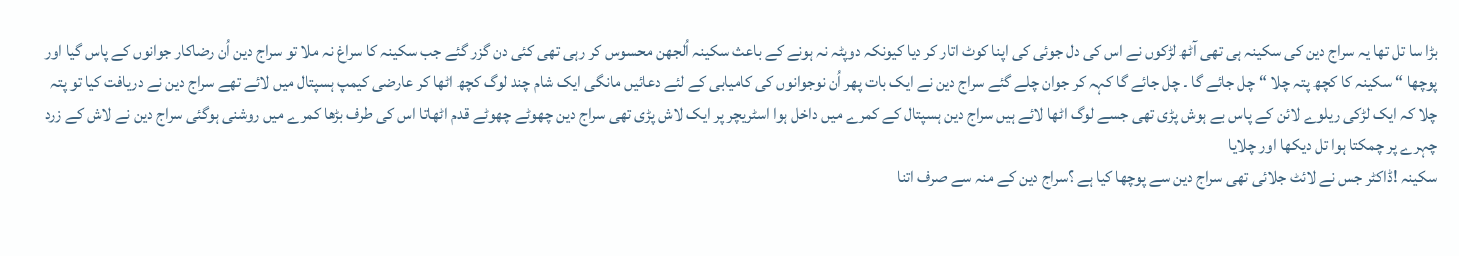بڑا سا تل تھا یہ سراج دین کی سکینہ ہی تھی آٹھ لڑکوں نے اس کی دل جوئی کی اپنا کوٹ اتار کر دیا کیونکہ دوپٹہ نہ ہونے کے باعث سکینہ اُلجھن محسوس کر رہی تھی کئی دن گزر گئے جب سکینہ کا سراغ نہ ملا تو سراج دین اُن رضاکار جوانوں کے پاس گیا اور پوچھا “ سکینہ کا کچھ پتہ چلا “چل جائے گا ۔ چل جائے گا کہہ کر جوان چلے گئے سراج دین نے ایک بات پھر اُن نوجوانوں کی کامیابی کے لئے دعائیں مانگی ایک شام چند لوگ کچھ اٹھا کر عارضی کیمپ ہسپتال میں لائے تھے سراج دین نے دریافت کیا تو پتہ چلا کہ ایک لڑکی ریلوے لائن کے پاس بے ہوش پڑی تھی جسے لوگ اٹھا لائے ہیں سراج دین ہسپتال کے کمرے میں داخل ہوا اسٹریچر پر ایک لاش پڑی تھی سراج دین چھوٹے چھوٹے قدم اٹھاتا اس کی طرف بڑھا کمرے میں روشنی ہوگئی سراج دین نے لاش کے زرد چہرے پر چمکتا ہوا تل دیکھا اور چلایا
سکینہ !ڈاکٹر جس نے لائٹ جلائی تھی سراج دین سے پوچھا کیا ہے ؟سراج دین کے منہ سے صرف اتنا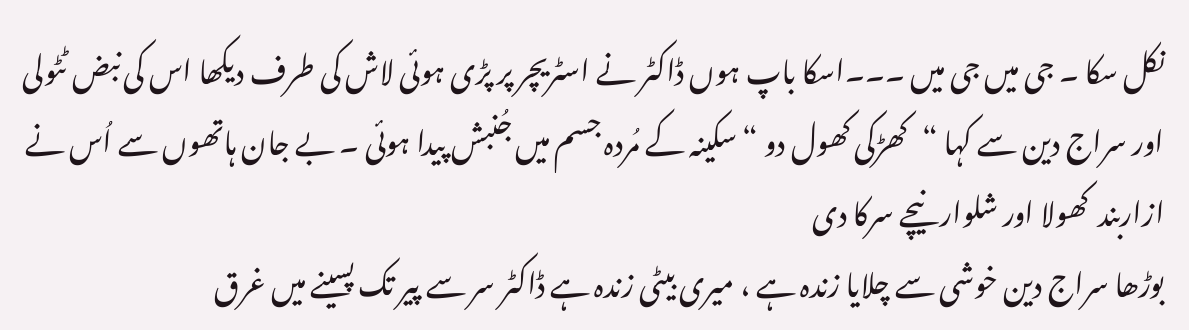نکل سکا ۔ جی میں جی میں ۔۔۔اسکا باپ ہوں ڈاکٹر نے اسٹریچر پر پڑی ہوئی لاش کی طرف دیکھا اس کی نبض ٹٹولی  اور سراج دین سے کہا “کھڑکی کھول دو “سکینہ کے مُردہ جسم میں جُنبش پیدا ہوئی ۔ بے جان ہاتھوں سے اُس نے ازاربند  کھولا اور شلوار نیچے سرکا دی
بوڑھا سراج دین خوشی سے چلایا زندہ ہے ، میری بیٹی زندہ ہے ڈاکٹر سر سے پیر تک پسینے میں غرق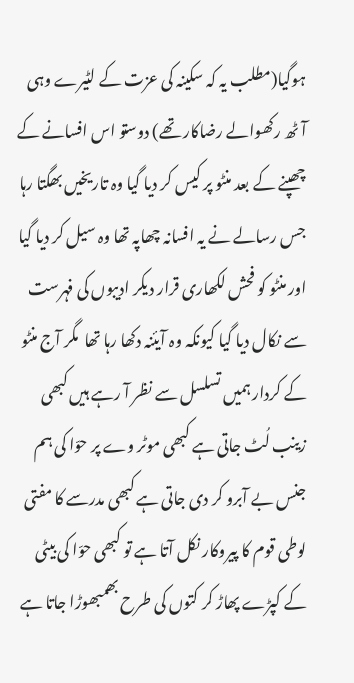ہوگیا(مطلب یہ کہ سکینہ کی عزت کے لٹیرے وہی آٹھ رکھوالے رضاکار تھے) دوستو اس افسانے کے چھپنے کے بعد منٹو پر کیس کر دیا گیا وہ تاریخیں بھگتا رہا جس رسالے نے یہ افسانہ چھاپہ تھا وہ سیل کر دیا گیا اور منٹو کو فحش لکھاری قرار دیکر ادیبوں کی فہرست سے نکال دیا گیا کیونکہ وہ آیئنہ دکھا رہا تھا  مگر آج منٹو کے کردار ہمیں تسلسل سے نظر آ رہے ہیں کبھی زینب لُٹ جاتی ہے کبھی موٹر وے پر حوّا کی ہم جنس بے آبرو کر دی جاتی ہے کبھی مدرسے کا مفتی لوطی قوم کا پیروکار نکل آتا ہے تو کبھی حوّا کی بیٹی کے کپڑے پھاڑ کر کتوں کی طرح بھمبھوڑا جاتا ہے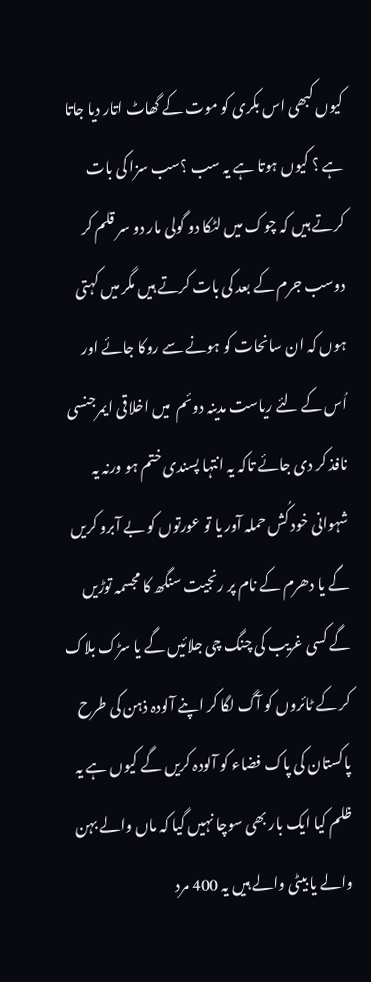کیوں کبھی اس بکری کو موت کے گھاٹ اتار دیا جاتا ہے ؟ کیوں ہوتا ہے یہ سب ؟سب سزا کی بات کرتے ہیں کہ چوک میں لٹکا دو گولی مار دو سر قلم کر دوسب جرم کے بعد کی بات کرتے ہیں مگر میں کہتی ہوں کہ ان سانحات کو ہونے سے روکا جائے اور اُس کے لئے ریاست مدینہ دوئم  میں اخلاقی ایمرجنسی نافذ کر دی جائے تاکہ یہ انتہا پسندی ختم ہو ورنہ یہ شہوانی خود کُش حملہ آور یا تو عورتوں کو بے آبرو کریں گے یا دھرم کے نام پر رنجیت سنگھ کا مجسمہ توڑیں گے کسی غریب کی چنگ چی جلائیں گے یا سڑک بلاک کر کے ٹائروں کو آگ لگا کر اپنے آلودہ ذہن کی طرح پاکستان کی پاک فضاء کو آلودہ کریں گے کیوں ہے یہ ظلم کیا ایک بار بھی سوچا نہیں گیا کہ ماں والے بہن والے یا بیٹی والے ہیں یہ 400 مرد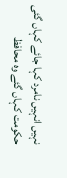نہیں انہیں نامرد کہا جائے کہاں گئی حکومت کہاں گئے وہ محافظ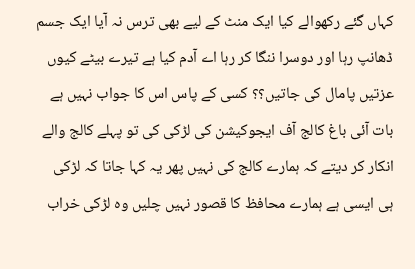کہاں گئے رکھوالے کیا ایک منٹ کے لیے بھی ترس نہ آیا ایک جسم ڈھانپ رہا اور دوسرا ننگا کر رہا اے آدم کیا ہے تیرے بیٹے کیوں عزتیں پامال کی جاتیں؟؟ کسی کے پاس اس کا جواب نہیں ہے بات آئی باغ کالج آف ایجوکیشن کی لڑکی کی تو پہلے کالج والے انکار کر دیتے کہ ہمارے کالج کی نہیں پھر یہ کہا جاتا کہ لڑکی ہی ایسی ہے ہمارے محافظ کا قصور نہیں چلیں وہ لڑکی خراب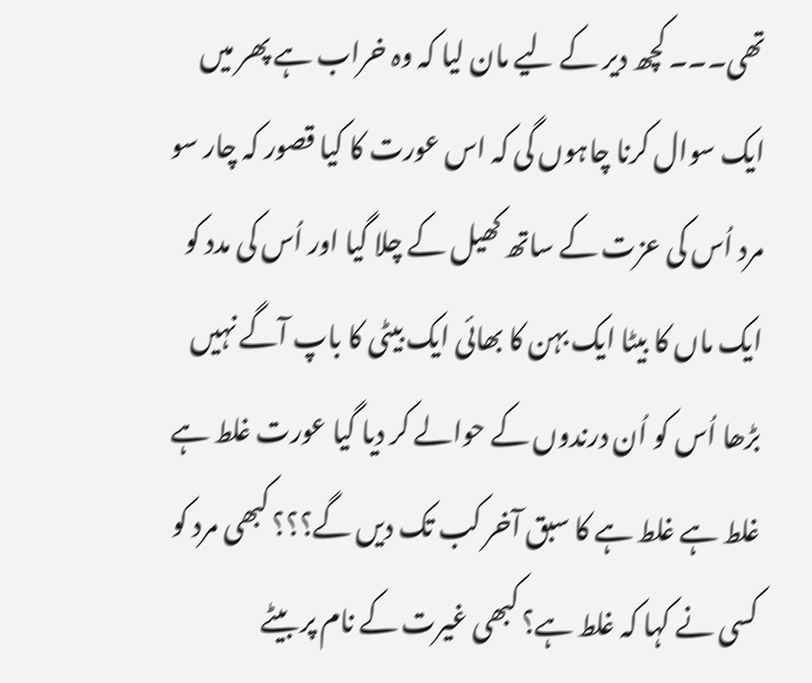تھی۔۔۔ کچھ دیر کے لیے مان لیا کہ وہ خراب ہے پھر میں ایک سوال کرنا چاہوں گی کہ اس عورت کا کیا قصور کہ چار سو مرد اُس کی عزت کے ساتھ کھیل کے چلا گیا اور اُس کی مدد کو ایک ماں کا بیٹا ایک بہن کا بھائی ایک بیٹی کا باپ آگے نہیں بڑھا اُس کو اُن درندوں کے حوالے کر دیا گیا عورت غلط ہے غلط ہے غلط ہے کا سبق آخر کب تک دیں گے؟؟؟ کبھی مرد کو کسی نے کہا کہ غلط ہے؟ کبھی غیرت کے نام پر بیٹے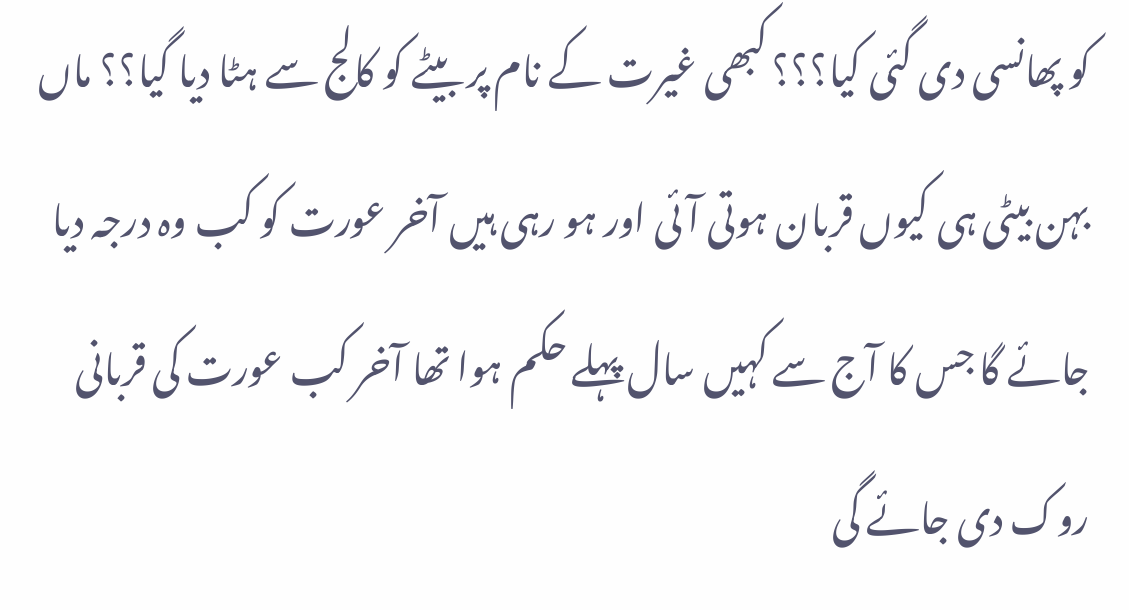کو پھانسی دی گئی کیا؟؟؟ کبھی غیرت کے نام پر بیٹے کو کالج سے ہٹا دیا گیا؟؟ ماں بہن بیٹی ہی کیوں قربان ہوتی آئی اور ہو رہی ہیں آخر عورت کو کب وہ درجہ دیا جائے گا جس کا آج سے کہیں سال پہلے حکم ہوا تھا آخر کب عورت کی قربانی روک دی جائے گی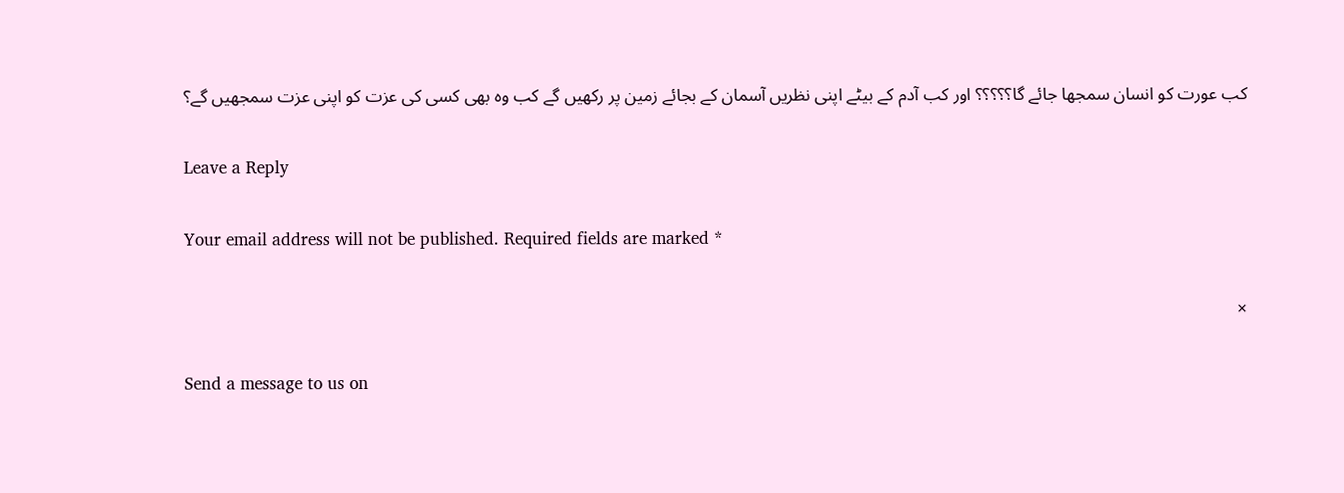کب عورت کو انسان سمجھا جائے گا؟؟؟؟؟ اور کب آدم کے بیٹے اپنی نظریں آسمان کے بجائے زمین پر رکھیں گے کب وہ بھی کسی کی عزت کو اپنی عزت سمجھیں گے؟

Leave a Reply

Your email address will not be published. Required fields are marked *

×

Send a message to us on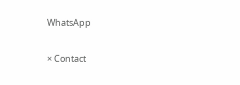WhatsApp

× Contact